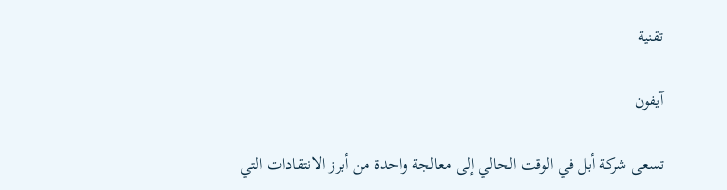تقنية

آيفون

تسعى شركة أبل في الوقت الحالي إلى معالجة واحدة من أبرز الانتقادات التي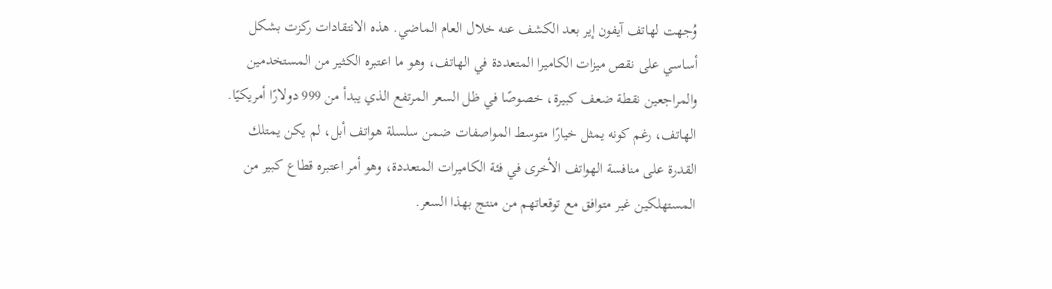وُجهت لهاتف آيفون إير بعد الكشف عنه خلال العام الماضي. هذه الانتقادات ركزت بشكل أساسي على نقص ميزات الكاميرا المتعددة في الهاتف، وهو ما اعتبره الكثير من المستخدمين والمراجعين نقطة ضعف كبيرة، خصوصًا في ظل السعر المرتفع الذي يبدأ من 999 دولارًا أمريكيًا. الهاتف، رغم كونه يمثل خيارًا متوسط المواصفات ضمن سلسلة هواتف أبل، لم يكن يمتلك القدرة على منافسة الهواتف الأخرى في فئة الكاميرات المتعددة، وهو أمر اعتبره قطاع كبير من المستهلكين غير متوافق مع توقعاتهم من منتج بهذا السعر.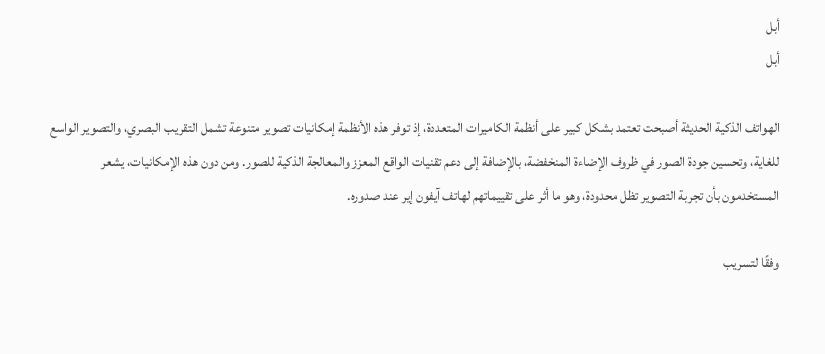أبل
أبل

الهواتف الذكية الحديثة أصبحت تعتمد بشكل كبير على أنظمة الكاميرات المتعددة، إذ توفر هذه الأنظمة إمكانيات تصوير متنوعة تشمل التقريب البصري، والتصوير الواسع للغاية، وتحسين جودة الصور في ظروف الإضاءة المنخفضة، بالإضافة إلى دعم تقنيات الواقع المعزز والمعالجة الذكية للصور. ومن دون هذه الإمكانيات، يشعر المستخدمون بأن تجربة التصوير تظل محدودة، وهو ما أثر على تقييماتهم لهاتف آيفون إير عند صدوره.

وفقًا لتسريب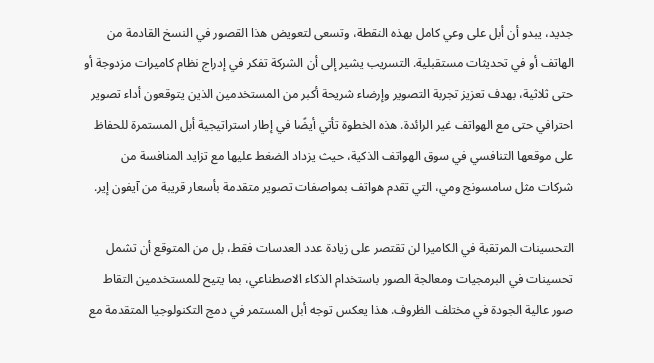جديد، يبدو أن أبل على وعي كامل بهذه النقطة، وتسعى لتعويض هذا القصور في النسخ القادمة من الهاتف أو في تحديثات مستقبلية. التسريب يشير إلى أن الشركة تفكر في إدراج نظام كاميرات مزدوجة أو حتى ثلاثية، بهدف تعزيز تجربة التصوير وإرضاء شريحة أكبر من المستخدمين الذين يتوقعون أداء تصوير احترافي حتى مع الهواتف غير الرائدة. هذه الخطوة تأتي أيضًا في إطار استراتيجية أبل المستمرة للحفاظ على موقعها التنافسي في سوق الهواتف الذكية، حيث يزداد الضغط عليها مع تزايد المنافسة من شركات مثل سامسونج ومي، التي تقدم هواتف بمواصفات تصوير متقدمة بأسعار قريبة من آيفون إير.

التحسينات المرتقبة في الكاميرا لن تقتصر على زيادة عدد العدسات فقط، بل من المتوقع أن تشمل تحسينات في البرمجيات ومعالجة الصور باستخدام الذكاء الاصطناعي، بما يتيح للمستخدمين التقاط صور عالية الجودة في مختلف الظروف. هذا يعكس توجه أبل المستمر في دمج التكنولوجيا المتقدمة مع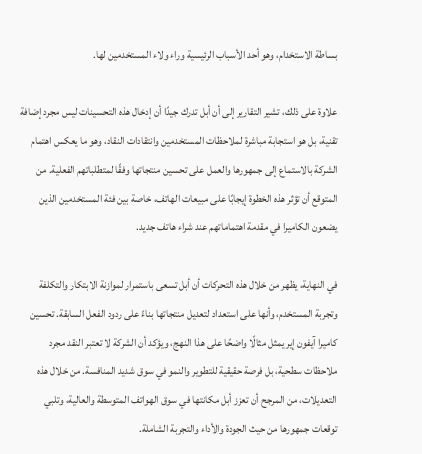بساطة الاستخدام، وهو أحد الأسباب الرئيسية وراء ولاء المستخدمين لها.

علاوة على ذلك، تشير التقارير إلى أن أبل تدرك جيدًا أن إدخال هذه التحسينات ليس مجرد إضافة تقنية، بل هو استجابة مباشرة لملاحظات المستخدمين وانتقادات النقاد، وهو ما يعكس اهتمام الشركة بالاستماع إلى جمهورها والعمل على تحسين منتجاتها وفقًا لمتطلباتهم الفعلية. من المتوقع أن تؤثر هذه الخطوة إيجابًا على مبيعات الهاتف، خاصة بين فئة المستخدمين الذين يضعون الكاميرا في مقدمة اهتماماتهم عند شراء هاتف جديد.

في النهاية، يظهر من خلال هذه التحركات أن أبل تسعى باستمرار لموازنة الابتكار والتكلفة وتجربة المستخدم، وأنها على استعداد لتعديل منتجاتها بناءً على ردود الفعل السابقة. تحسين كاميرا آيفون إير يمثل مثالًا واضحًا على هذا النهج، ويؤكد أن الشركة لا تعتبر النقد مجرد ملاحظات سطحية، بل فرصة حقيقية للتطوير والنمو في سوق شديد المنافسة. من خلال هذه التعديلات، من المرجح أن تعزز أبل مكانتها في سوق الهواتف المتوسطة والعالية، وتلبي توقعات جمهورها من حيث الجودة والأداء والتجربة الشاملة.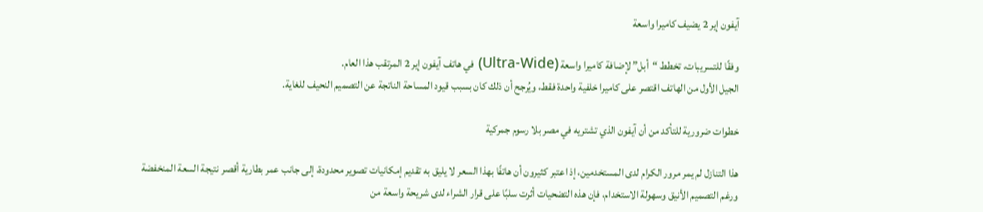آيفون إير 2 يضيف كاميرا واسعة

وفقًا للتسريبات، تخطط “أبل” لإضافة كاميرا واسعة (Ultra-Wide) في هاتف آيفون إير 2 المرتقب هذا العام.
الجيل الأول من الهاتف اقتصر على كاميرا خلفية واحدة فقط، ويُرجح أن ذلك كان بسبب قيود المساحة الناتجة عن التصميم النحيف للغاية.

خطوات ضرورية للتأكد من أن آيفون الذي تشتريه في مصر بلا رسوم جمركية

هذا التنازل لم يمر مرور الكرام لدى المستخدمين، إذ اعتبر كثيرون أن هاتفًا بهذا السعر لا يليق به تقديم إمكانيات تصوير محدودة، إلى جانب عمر بطارية أقصر نتيجة السعة المنخفضة
ورغم التصميم الأنيق وسهولة الاستخدام، فإن هذه التضحيات أثرت سلبًا على قرار الشراء لدى شريحة واسعة من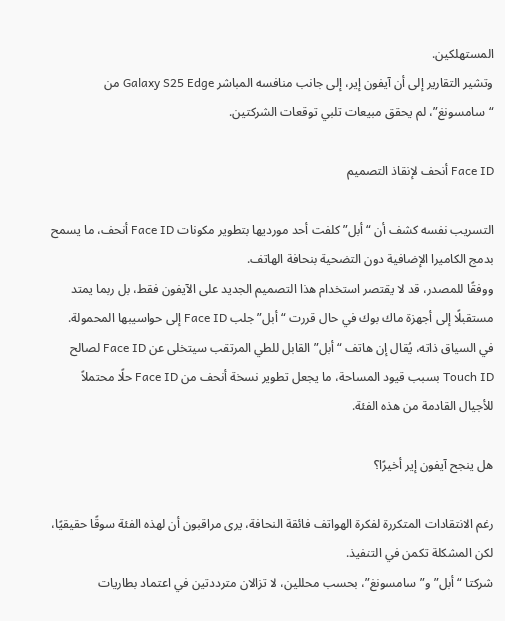المستهلكين.
وتشير التقارير إلى أن آيفون إير، إلى جانب منافسه المباشر Galaxy S25 Edge من “سامسونغ”، لم يحقق مبيعات تلبي توقعات الشركتين.

Face ID أنحف لإنقاذ التصميم

التسريب نفسه كشف أن “أبل” كلفت أحد مورديها بتطوير مكونات Face ID أنحف، ما يسمح بدمج الكاميرا الإضافية دون التضحية بنحافة الهاتف.
ووفقًا للمصدر، قد لا يقتصر استخدام هذا التصميم الجديد على الآيفون فقط، بل ربما يمتد مستقبلًا إلى أجهزة ماك بوك في حال قررت “أبل” جلب Face ID إلى حواسيبها المحمولة.
في السياق ذاته، يُقال إن هاتف “أبل” القابل للطي المرتقب سيتخلى عن Face ID لصالح Touch ID بسبب قيود المساحة، ما يجعل تطوير نسخة أنحف من Face ID حلًا محتملاً للأجيال القادمة من هذه الفئة.

هل ينجح آيفون إير أخيرًا؟

رغم الانتقادات المتكررة لفكرة الهواتف فائقة النحافة، يرى مراقبون أن لهذه الفئة سوقًا حقيقيًا، لكن المشكلة تكمن في التنفيذ.
شركتا “أبل” و”سامسونغ”، بحسب محللين، لا تزالان مترددتين في اعتماد بطاريات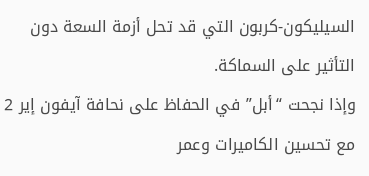السيليكون-كربون التي قد تحل أزمة السعة دون التأثير على السماكة.
وإذا نجحت “أبل” في الحفاظ على نحافة آيفون إير 2 مع تحسين الكاميرات وعمر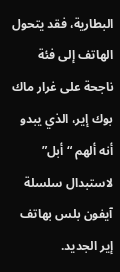البطارية، فقد يتحول الهاتف إلى فئة ناجحة على غرار ماك بوك إير، الذي يبدو أنه ألهم “أبل” لاستبدال سلسلة آيفون بلس بهاتف إير الجديد.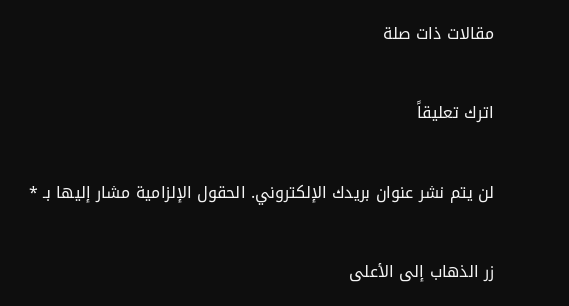مقالات ذات صلة

اترك تعليقاً

لن يتم نشر عنوان بريدك الإلكتروني. الحقول الإلزامية مشار إليها بـ *

زر الذهاب إلى الأعلى